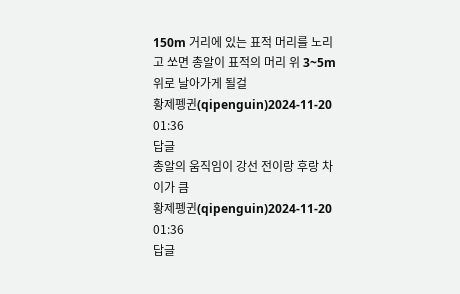150m 거리에 있는 표적 머리를 노리고 쏘면 총알이 표적의 머리 위 3~5m 위로 날아가게 될걸
황제펭귄(qipenguin)2024-11-20 01:36
답글
총알의 움직임이 강선 전이랑 후랑 차이가 큼
황제펭귄(qipenguin)2024-11-20 01:36
답글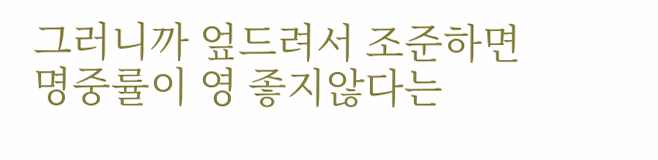그러니까 엎드려서 조준하면 명중률이 영 좋지않다는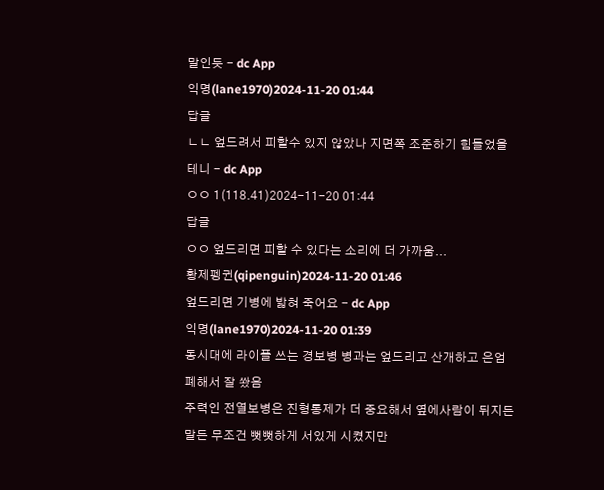말인듯 - dc App
익명(lane1970)2024-11-20 01:44
답글
ㄴㄴ 엎드려서 피할수 있지 않았나 지면쪽 조준하기 힘들었을테니 - dc App
ㅇㅇ 1(118.41)2024-11-20 01:44
답글
ㅇㅇ 엎드리면 피할 수 있다는 소리에 더 가까움...
황제펭귄(qipenguin)2024-11-20 01:46
엎드리면 기병에 밟혀 죽어요 - dc App
익명(lane1970)2024-11-20 01:39
동시대에 라이플 쓰는 경보병 병과는 엎드리고 산개하고 은엄폐해서 잘 쐈음
주력인 전열보병은 진형통제가 더 중요해서 옆에사람이 뒤지든 말든 무조건 뻣뻣하게 서있게 시켰지만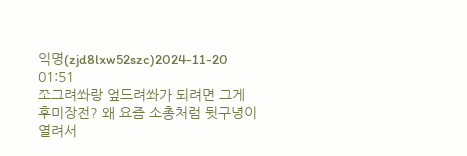익명(zjd8lxw52szc)2024-11-20 01:51
쪼그려쏴랑 엎드려쏴가 되려면 그게 후미장전? 왜 요즘 소총처럼 뒷구녕이 열려서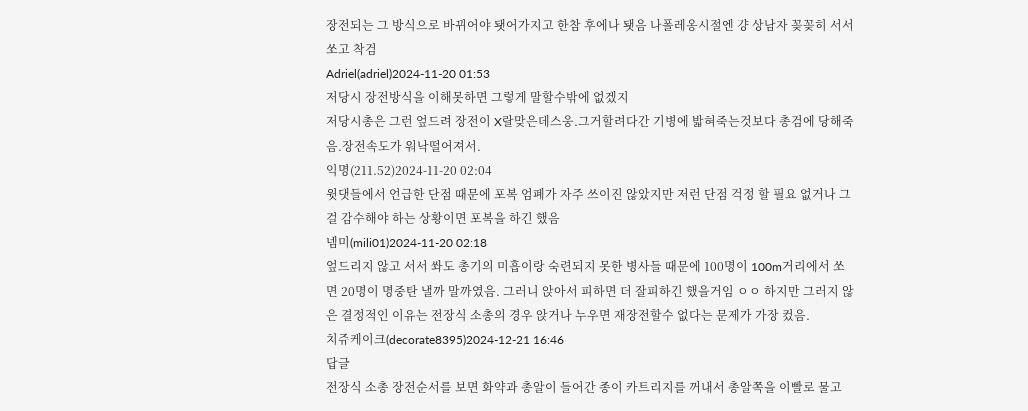장전되는 그 방식으로 바뀌어야 됏어가지고 한참 후에나 됏음 나폴레옹시절엔 걍 상남자 꽂꽂히 서서 쏘고 착검
Adriel(adriel)2024-11-20 01:53
저당시 장전방식을 이해못하면 그렇게 말할수밖에 없겠지
저당시총은 그런 엎드려 장전이 X랄맞은데스웅.그거할려다간 기병에 밟혀죽는것보다 총검에 당해죽음.장전속도가 워낙떨어져서.
익명(211.52)2024-11-20 02:04
윗댓들에서 언급한 단점 때문에 포복 엄폐가 자주 쓰이진 않았지만 저런 단점 걱정 할 필요 없거나 그걸 감수해야 하는 상황이면 포복을 하긴 했음
넴미(mili01)2024-11-20 02:18
엎드리지 않고 서서 쏴도 총기의 미흡이랑 숙련되지 못한 병사들 때문에 100명이 100m거리에서 쏘면 20명이 명중탄 낼까 말까였음. 그러니 앉아서 피하면 더 잘피하긴 했을거임 ㅇㅇ 하지만 그러지 않은 결정적인 이유는 전장식 소총의 경우 앉거나 누우면 재장전할수 없다는 문제가 가장 컸음.
치쥬케이크(decorate8395)2024-12-21 16:46
답글
전장식 소총 장전순서를 보면 화약과 총알이 들어간 종이 카트리지를 꺼내서 총알쪽을 이빨로 물고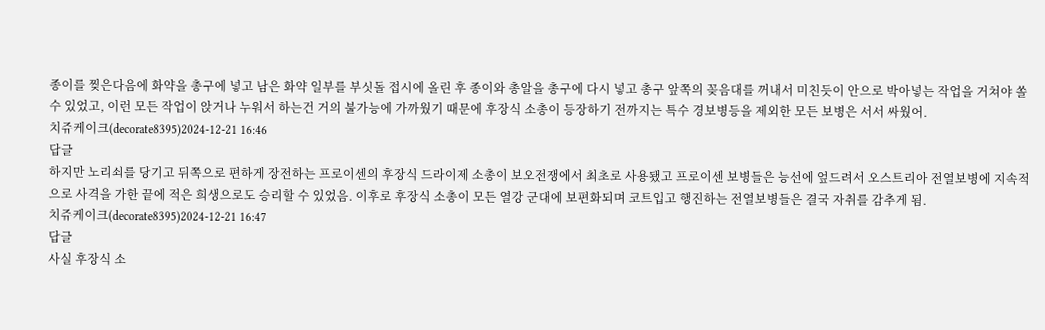종이를 찢은다음에 화약을 총구에 넣고 남은 화약 일부를 부싯돌 접시에 올린 후 종이와 총알을 총구에 다시 넣고 총구 앞쪽의 꽂음대를 꺼내서 미친듯이 안으로 박아넣는 작업을 거쳐야 쏠 수 있었고, 이런 모든 작업이 앉거나 누워서 하는건 거의 불가능에 가까웠기 때문에 후장식 소총이 등장하기 전까지는 특수 경보병등을 제외한 모든 보병은 서서 싸웠어.
치쥬케이크(decorate8395)2024-12-21 16:46
답글
하지만 노리쇠를 당기고 뒤쪽으로 편하게 장전하는 프로이센의 후장식 드라이제 소총이 보오전쟁에서 최초로 사용됐고 프로이센 보병들은 능선에 엎드려서 오스트리아 전열보병에 지속적으로 사격을 가한 끝에 적은 희생으로도 승리할 수 있었음. 이후로 후장식 소총이 모든 열강 군대에 보편화되며 코트입고 행진하는 전열보병들은 결국 자취를 감추게 됨.
치쥬케이크(decorate8395)2024-12-21 16:47
답글
사실 후장식 소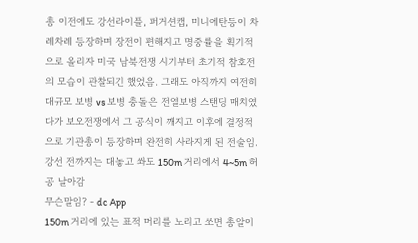총 이전에도 강선라이플, 퍼거션캡, 미니에탄등이 차례차례 등장하며 장전이 편해지고 명중률을 획기적으로 올리자 미국 남북전쟁 시기부터 초기적 참호전의 모습이 관찰되긴 했었음. 그래도 아직까지 여전히 대규모 보병 vs 보병 충돌은 전열보병 스탠딩 매치였다가 보오전쟁에서 그 공식이 깨지고 이후에 결정적으로 기관총이 등장하며 완전히 사라지게 된 전술임.
강선 전까지는 대놓고 쏴도 150m 거리에서 4~5m 허공 날아감
무슨말임? - dc App
150m 거리에 있는 표적 머리를 노리고 쏘면 총알이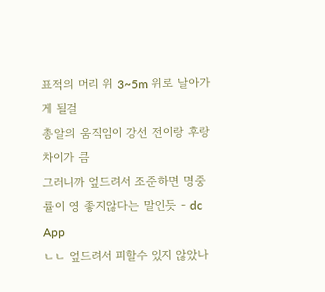표적의 머리 위 3~5m 위로 날아가게 될걸
총알의 움직임이 강선 전이랑 후랑 차이가 큼
그러니까 엎드려서 조준하면 명중률이 영 좋지않다는 말인듯 - dc App
ㄴㄴ 엎드려서 피할수 있지 않았나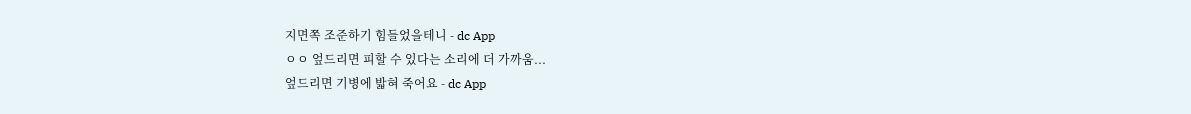지면쪽 조준하기 힘들었을테니 - dc App
ㅇㅇ 엎드리면 피할 수 있다는 소리에 더 가까움...
엎드리면 기병에 밟혀 죽어요 - dc App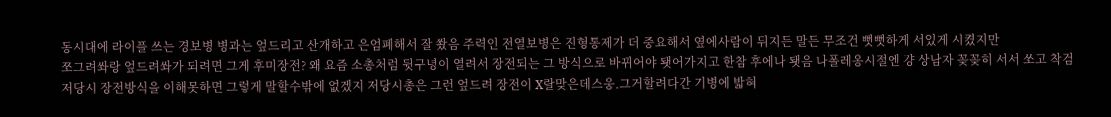동시대에 라이플 쓰는 경보병 병과는 엎드리고 산개하고 은엄폐해서 잘 쐈음 주력인 전열보병은 진형통제가 더 중요해서 옆에사람이 뒤지든 말든 무조건 뻣뻣하게 서있게 시켰지만
쪼그려쏴랑 엎드려쏴가 되려면 그게 후미장전? 왜 요즘 소총처럼 뒷구녕이 열려서 장전되는 그 방식으로 바뀌어야 됏어가지고 한참 후에나 됏음 나폴레옹시절엔 걍 상남자 꽂꽂히 서서 쏘고 착검
저당시 장전방식을 이해못하면 그렇게 말할수밖에 없겠지 저당시총은 그런 엎드려 장전이 X랄맞은데스웅.그거할려다간 기병에 밟혀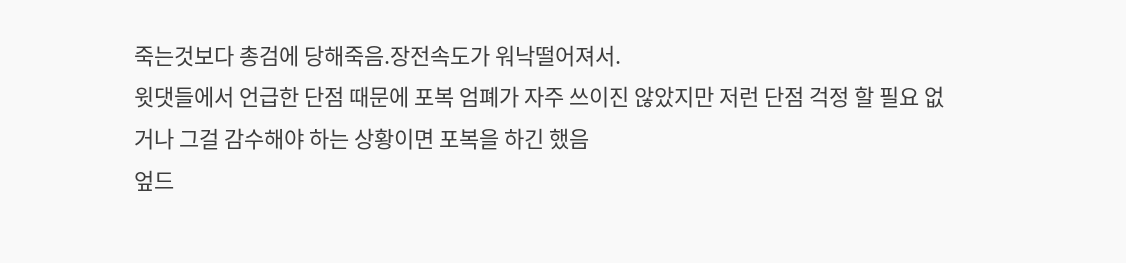죽는것보다 총검에 당해죽음.장전속도가 워낙떨어져서.
윗댓들에서 언급한 단점 때문에 포복 엄폐가 자주 쓰이진 않았지만 저런 단점 걱정 할 필요 없거나 그걸 감수해야 하는 상황이면 포복을 하긴 했음
엎드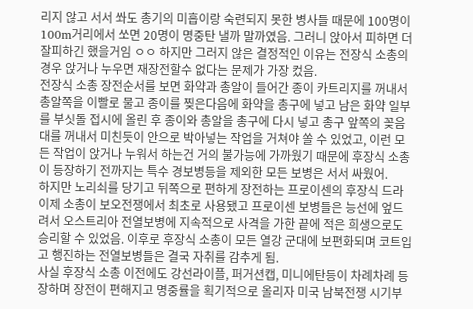리지 않고 서서 쏴도 총기의 미흡이랑 숙련되지 못한 병사들 때문에 100명이 100m거리에서 쏘면 20명이 명중탄 낼까 말까였음. 그러니 앉아서 피하면 더 잘피하긴 했을거임 ㅇㅇ 하지만 그러지 않은 결정적인 이유는 전장식 소총의 경우 앉거나 누우면 재장전할수 없다는 문제가 가장 컸음.
전장식 소총 장전순서를 보면 화약과 총알이 들어간 종이 카트리지를 꺼내서 총알쪽을 이빨로 물고 종이를 찢은다음에 화약을 총구에 넣고 남은 화약 일부를 부싯돌 접시에 올린 후 종이와 총알을 총구에 다시 넣고 총구 앞쪽의 꽂음대를 꺼내서 미친듯이 안으로 박아넣는 작업을 거쳐야 쏠 수 있었고, 이런 모든 작업이 앉거나 누워서 하는건 거의 불가능에 가까웠기 때문에 후장식 소총이 등장하기 전까지는 특수 경보병등을 제외한 모든 보병은 서서 싸웠어.
하지만 노리쇠를 당기고 뒤쪽으로 편하게 장전하는 프로이센의 후장식 드라이제 소총이 보오전쟁에서 최초로 사용됐고 프로이센 보병들은 능선에 엎드려서 오스트리아 전열보병에 지속적으로 사격을 가한 끝에 적은 희생으로도 승리할 수 있었음. 이후로 후장식 소총이 모든 열강 군대에 보편화되며 코트입고 행진하는 전열보병들은 결국 자취를 감추게 됨.
사실 후장식 소총 이전에도 강선라이플, 퍼거션캡, 미니에탄등이 차례차례 등장하며 장전이 편해지고 명중률을 획기적으로 올리자 미국 남북전쟁 시기부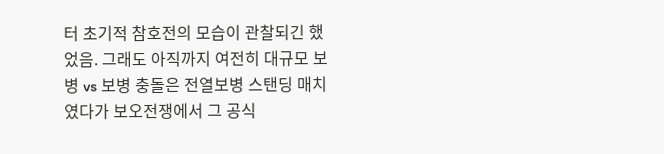터 초기적 참호전의 모습이 관찰되긴 했었음. 그래도 아직까지 여전히 대규모 보병 vs 보병 충돌은 전열보병 스탠딩 매치였다가 보오전쟁에서 그 공식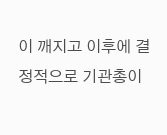이 깨지고 이후에 결정적으로 기관총이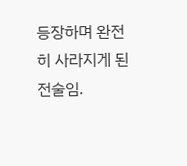등장하며 완전히 사라지게 된 전술임.